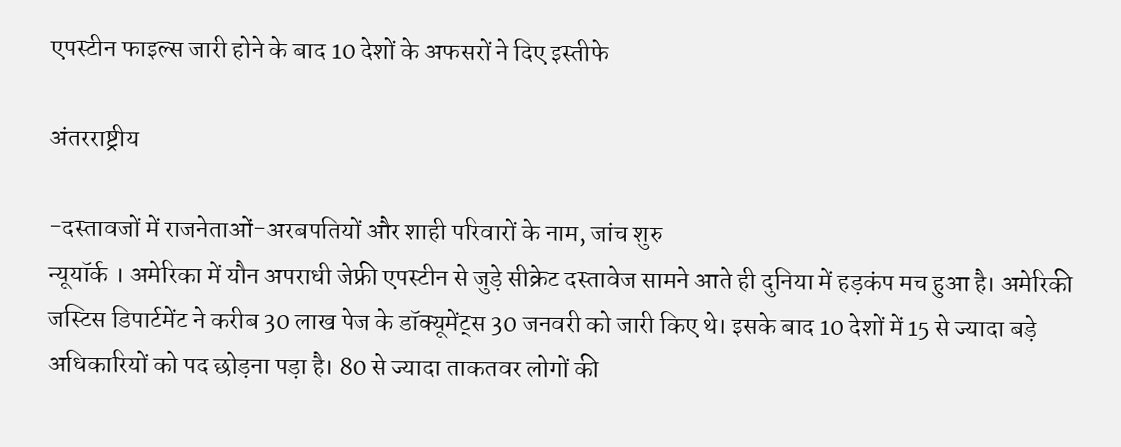एपस्टीन फाइल्स जारी होने के बाद 10 देशों के अफसरों ने दिए इस्तीफे

अंतरराष्ट्रीय

-दस्तावजों में राजनेताओं-अरबपतियों और शाही परिवारों के नाम, जांच शुरु
न्यूयॉर्क । अमेरिका में यौन अपराधी जेफ्री एपस्टीन से जुड़े सीक्रेट दस्तावेज सामने आते ही दुनिया में हड़कंप मच हुआ है। अमेरिकी जस्टिस डिपार्टमेंट ने करीब 30 लाख पेज के डॉक्यूमेंट्स 30 जनवरी को जारी किए थे। इसके बाद 10 देशों में 15 से ज्यादा बड़े अधिकारियों को पद छोड़ना पड़ा है। 80 से ज्यादा ताकतवर लोगों की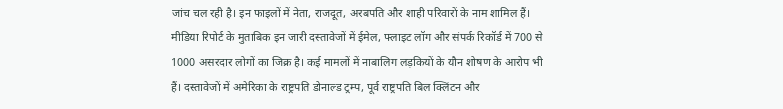जांच चल रही है। इन फाइलों में नेता, राजदूत, अरबपति और शाही परिवारों के नाम शामिल हैं।
मीडिया रिपोर्ट के मुताबिक इन जारी दस्तावेजों में ईमेल, फ्लाइट लॉग और संपर्क रिकॉर्ड में 700 से 1000 असरदार लोगों का जिक्र है। कई मामलों में नाबालिग लड़कियों के यौन शोषण के आरोप भी हैं। दस्तावेजों में अमेरिका के राष्ट्रपति डोनाल्ड ट्रम्प, पूर्व राष्ट्रपति बिल क्लिंटन और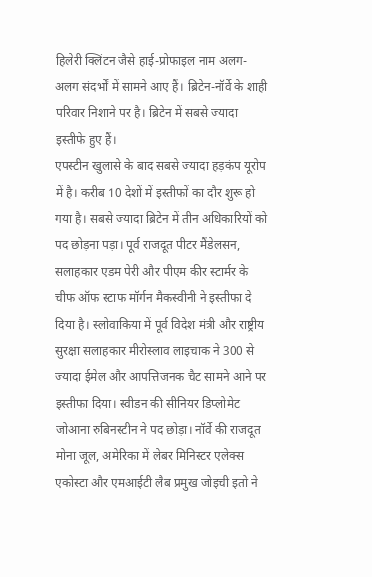हिलेरी क्लिंटन जैसे हाई-प्रोफाइल नाम अलग-अलग संदर्भों में सामने आए हैं। ब्रिटेन-नॉर्वे के शाही परिवार निशाने पर है। ब्रिटेन में सबसे ज्यादा इस्तीफे हुए हैं।
एपस्टीन खुलासे के बाद सबसे ज्यादा हड़कंप यूरोप में है। करीब 10 देशों में इस्तीफों का दौर शुरू हो गया है। सबसे ज्यादा ब्रिटेन में तीन अधिकारियों को पद छोड़ना पड़ा। पूर्व राजदूत पीटर मैंडेलसन, सलाहकार एडम पेरी और पीएम कीर स्टार्मर के चीफ ऑफ स्टाफ मॉर्गन मैकस्वीनी ने इस्तीफा दे दिया है। स्लोवाकिया में पूर्व विदेश मंत्री और राष्ट्रीय सुरक्षा सलाहकार मीरोस्लाव लाइचाक ने 300 से ज्यादा ईमेल और आपत्तिजनक चैट सामने आने पर इस्तीफा दिया। स्वीडन की सीनियर डिप्लोमेट जोआना रुबिनस्टीन ने पद छोड़ा। नॉर्वे की राजदूत मोना जूल, अमेरिका में लेबर मिनिस्टर एलेक्स एकोस्टा और एमआईटी लैब प्रमुख जोइची इतो ने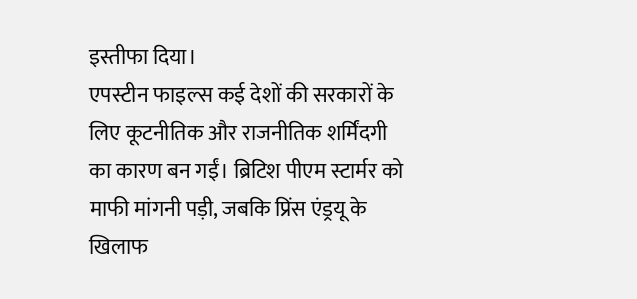इस्तीफा दिया।
एपस्टीन फाइल्स कई देशों की सरकारों के लिए कूटनीतिक और राजनीतिक शर्मिंदगी का कारण बन गईं। ब्रिटिश पीएम स्टार्मर को माफी मांगनी पड़ी, जबकि प्रिंस एंड्रयू के खिलाफ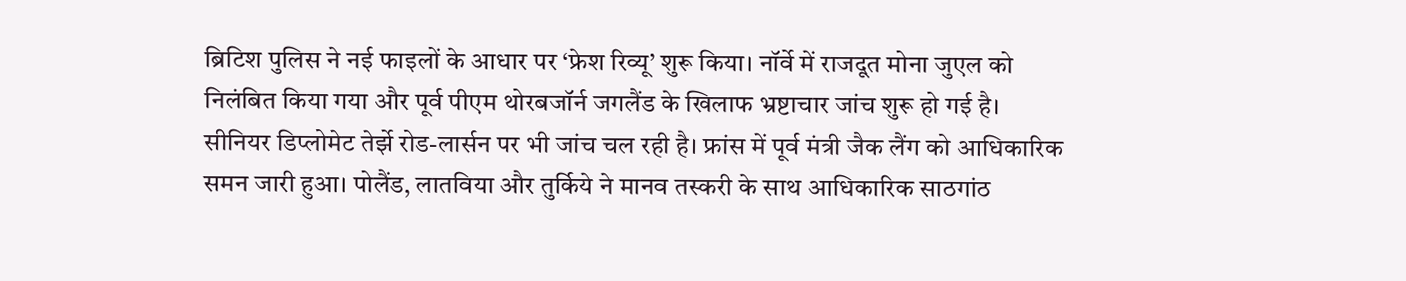ब्रिटिश पुलिस ने नई फाइलों के आधार पर ‘फ्रेश रिव्यू’ शुरू किया। नॉर्वे में राजदूत मोना जुएल को निलंबित किया गया और पूर्व पीएम थोरबजॉर्न जगलैंड के खिलाफ भ्रष्टाचार जांच शुरू हो गई है। सीनियर डिप्लोमेट तेर्झे रोड-लार्सन पर भी जांच चल रही है। फ्रांस में पूर्व मंत्री जैक लैंग को आधिकारिक समन जारी हुआ। पोलैंड, लातविया और तुर्किये ने मानव तस्करी के साथ आधिकारिक साठगांठ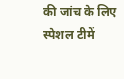की जांच के लिए स्पेशल टीमें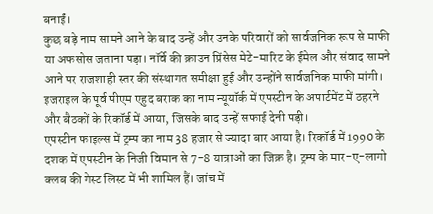बनाईं।
कुछ बड़े नाम सामने आने के बाद उन्हें और उनके परिवारों को सार्वजनिक रूप से माफी या अफसोस जताना पड़ा। नॉर्वे की क्राउन प्रिंसेस मेटे-मारिट के ईमेल और संवाद सामने आने पर राजशाही स्तर की संस्थागत समीक्षा हुई और उन्होंने सार्वजनिक माफी मांगी। इजराइल के पूर्व पीएम एहुद बराक का नाम न्यूयॉर्क में एपस्टीन के अपार्टमेंट में ठहरने और बैठकों के रिकॉर्ड में आया, जिसके बाद उन्हें सफाई देनी पड़ी।
एपस्टीन फाइल्स में ट्रम्प का नाम 38 हजार से ज्यादा बार आया है। रिकॉर्ड में 1990 के दशक में एपस्टीन के निजी विमान से 7-8 यात्राओं का जिक्र है। ट्रम्प के मार-ए-लागो क्लब की गेस्ट लिस्ट में भी शामिल हैं। जांच में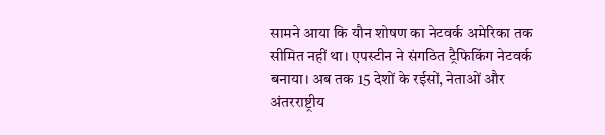सामने आया कि यौन शोषण का नेटवर्क अमेरिका तक सीमित नहीं था। एपस्टीन ने संगठित ट्रैफिकिंग नेटवर्क बनाया। अब तक 15 देशों के रईसों, नेताओं और अंतरराष्ट्रीय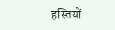हस्तियों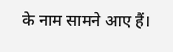के नाम सामने आए हैं।